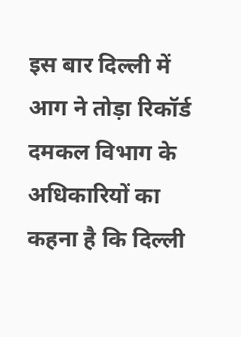इस बार दिल्ली में आग ने तोड़ा रिकॉर्ड
दमकल विभाग के अधिकारियों का कहना है कि दिल्ली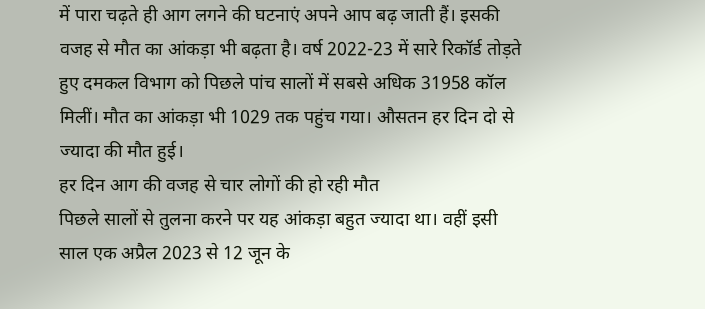में पारा चढ़ते ही आग लगने की घटनाएं अपने आप बढ़ जाती हैं। इसकी वजह से मौत का आंकड़ा भी बढ़ता है। वर्ष 2022-23 में सारे रिकॉर्ड तोड़ते हुए दमकल विभाग को पिछले पांच सालों में सबसे अधिक 31958 कॉल मिलीं। मौत का आंकड़ा भी 1029 तक पहुंच गया। औसतन हर दिन दो से ज्यादा की मौत हुई।
हर दिन आग की वजह से चार लोगों की हो रही मौत
पिछले सालों से तुलना करने पर यह आंकड़ा बहुत ज्यादा था। वहीं इसी साल एक अप्रैल 2023 से 12 जून के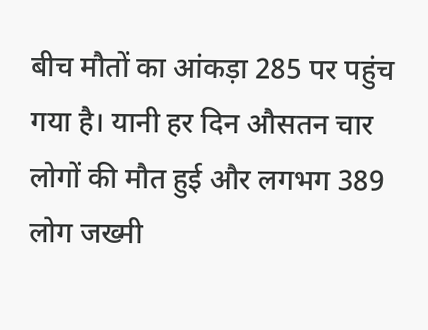बीच मौतों का आंकड़ा 285 पर पहुंच गया है। यानी हर दिन औसतन चार लोगों की मौत हुई और लगभग 389 लोग जख्मी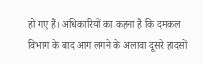हो गए हैं। अधिकारियों का कहना है कि दमकल विभाग के बाद आग लगने के अलावा दूसरे हादसों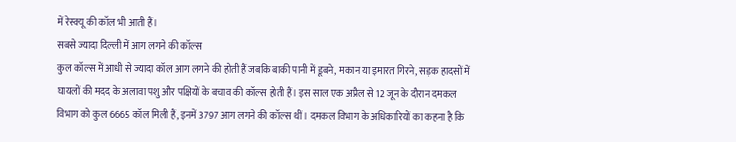में रेस्क्यू की कॉल भी आती हैं।
सबसे ज्यादा दिल्ली में आग लगने की कॉल्स
कुल कॉल्स में आधी से ज्यादा कॉल आग लगने की होती हैं जबकि बाकी पानी में डूबने, मकान या इमारत गिरने, सड़क हादसों में घायलों की मदद के अलावा पशु और पक्षियों के बचाव की कॉल्स होती हैं। इस साल एक अप्रैल से 12 जून के दौरान दमकल विभाग को कुल 6665 कॉल मिली हैं, इनमें 3797 आग लगने की कॉल्स थीं। दमकल विभाग के अधिकारियों का कहना है कि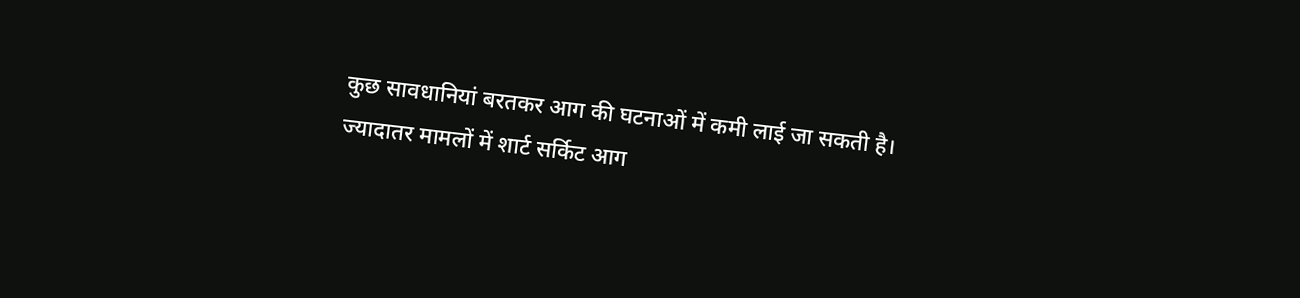कुछ सावधानियां बरतकर आग की घटनाओं में कमी लाई जा सकती है। ज्यादातर मामलों में शार्ट सर्किट आग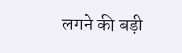लगने की बड़ी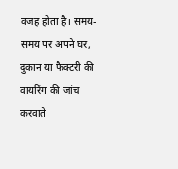वजह होता है। समय-समय पर अपने घर, दुकान या फैक्टरी की वायरिंग की जांच करवाते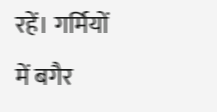रहें। गर्मियों में बगैर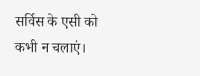सर्विस के एसी को कभी न चलाएं।